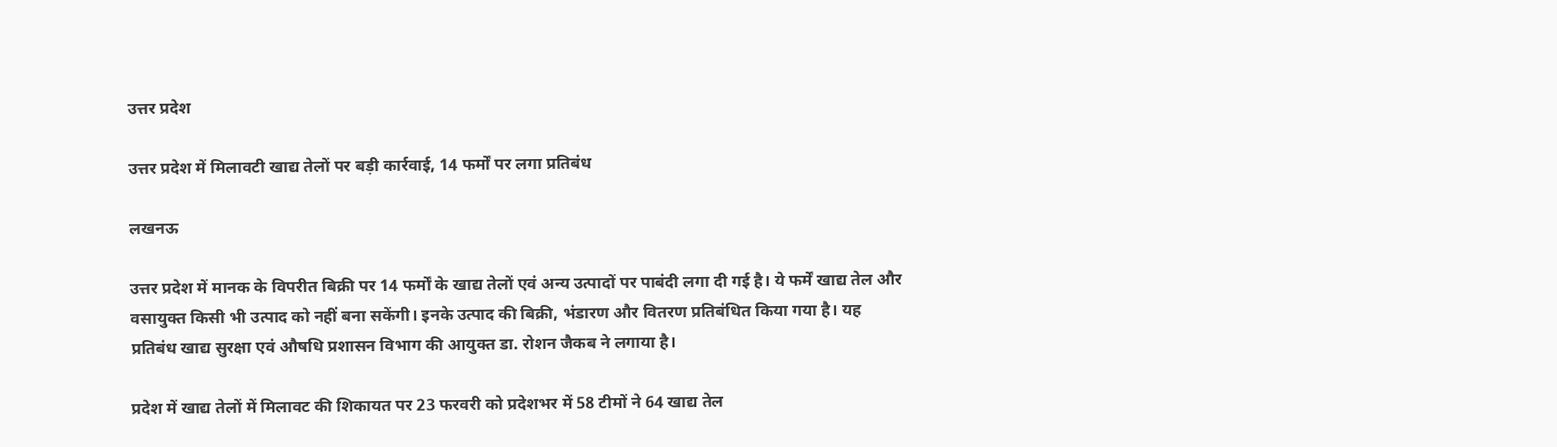उत्तर प्रदेश

उत्तर प्रदेश में मिलावटी खाद्य तेलों पर बड़ी कार्रवाई, 14 फर्मों पर लगा प्रतिबंध

लखनऊ

उत्तर प्रदेश में मानक के विपरीत बिक्री पर 14 फर्मों के खाद्य तेलों एवं अन्य उत्पादों पर पाबंदी लगा दी गई है। ये फर्में खाद्य तेल और वसायुक्त किसी भी उत्पाद को नहीं बना सकेंगी। इनके उत्पाद की बिक्री, भंडारण और वितरण प्रतिबंधित किया गया है। यह प्रतिबंध खाद्य सुरक्षा एवं औषधि प्रशासन विभाग की आयुक्त डा. रोशन जैकब ने लगाया है।

प्रदेश में खाद्य तेलों में मिलावट की शिकायत पर 23 फरवरी को प्रदेशभर में 58 टीमों ने 64 खाद्य तेल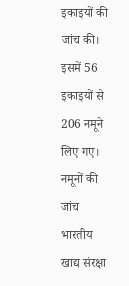इकाइयों की जांच की। इसमें 56 इकाइयों से 206 नमूने लिए गए। नमूनों की जांच भारतीय खाद्य संरक्षा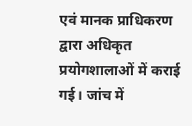एवं मानक प्राधिकरण द्वारा अधिकृत प्रयोगशालाओं में कराई गई। जांच में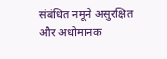संबंधित नमूने असुरक्षित और अधोमानक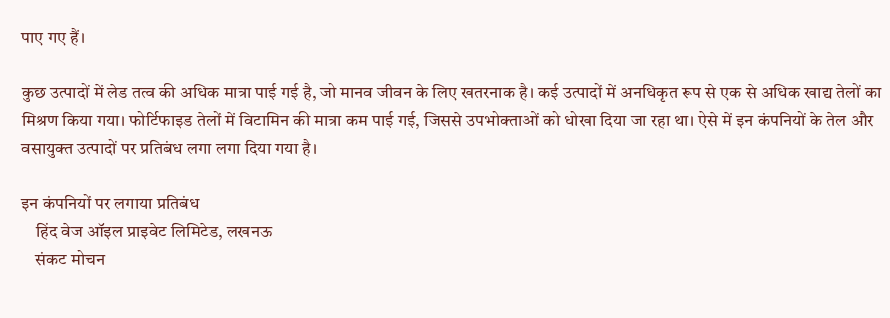पाए गए हैं।

कुछ उत्पादों में लेड तत्व की अधिक मात्रा पाई गई है, जो मानव जीवन के लिए खतरनाक है। कई उत्पादों में अनधिकृत रूप से एक से अधिक खाद्य तेलों का मिश्रण किया गया। फोर्टिफाइड तेलों में विटामिन की मात्रा कम पाई गई, जिससे उपभोक्ताओं को धोखा दिया जा रहा था। ऐसे में इन कंपनियों के तेल और वसायुक्त उत्पादों पर प्रतिबंध लगा लगा दिया गया है।

इन कंपनियों पर लगाया प्रतिबंध
    हिंद वेज ऑइल प्राइवेट लिमिटेड, लखनऊ
    संकट मोचन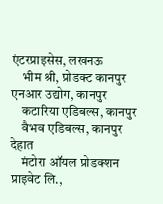एंटरप्राइसेस, लखनऊ
    भीम श्री, प्रोडक्ट कानपुर एनआर उद्योग, कानपुर
    कटारिया एडिबल्स, कानपुर
    वैभव एडिबल्स, कानपुर देहात
    मंटोरा ऑयल प्रोडक्शन प्राइवेट लि.,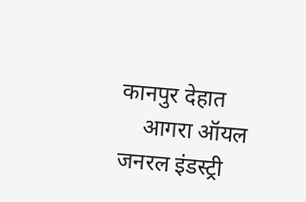कानपुर देहात
    आगरा ऑयल जनरल इंडस्ट्री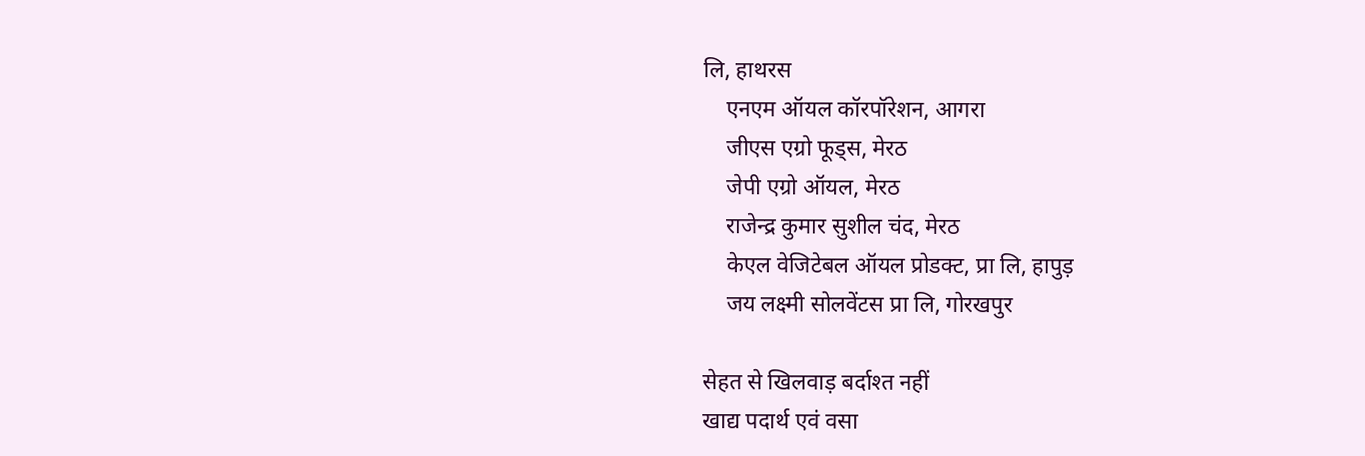लि, हाथरस
    एनएम ऑयल कॉरपॉरेशन, आगरा
    जीएस एग्रो फूड्स, मेरठ
    जेपी एग्रो ऑयल, मेरठ
    राजेन्द्र कुमार सुशील चंद, मेरठ
    केएल वेजिटेबल ऑयल प्रोडक्ट, प्रा लि, हापुड़
    जय लक्ष्मी सोलवेंटस प्रा लि, गोरखपुर

सेहत से खिलवाड़ बर्दाश्त नहीं
खाद्य पदार्थ एवं वसा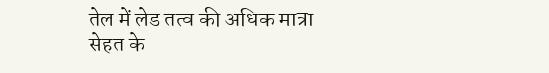तेल में लेड तत्व की अधिक मात्रा सेहत के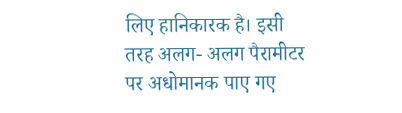लिए हानिकारक है। इसी तरह अलग- अलग पैरामीटर पर अधोमानक पाए गए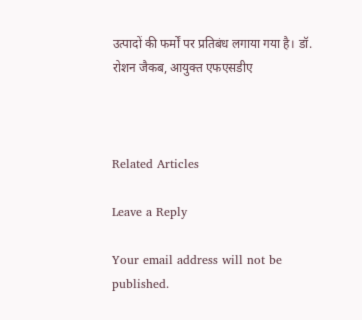उत्पादों की फर्मों पर प्रतिबंध लगाया गया है। डॉ. रोशन जैकब, आयुक्त एफएसडीए



Related Articles

Leave a Reply

Your email address will not be published.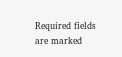Required fields are marked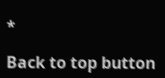*

Back to top button